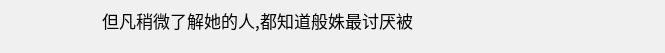但凡稍微了解她的人,都知道般姝最讨厌被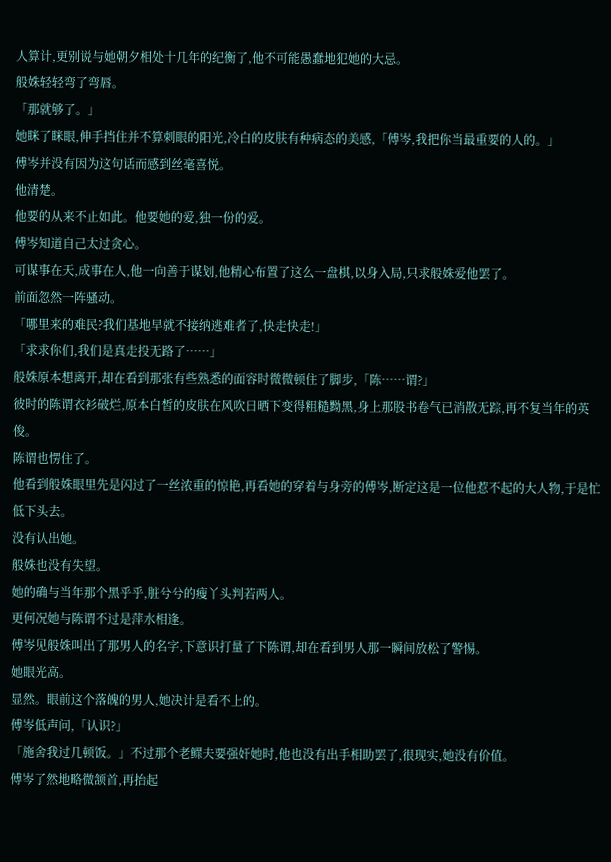人算计,更别说与她朝夕相处十几年的纪衡了,他不可能愚蠢地犯她的大忌。
般姝轻轻弯了弯唇。
「那就够了。」
她眯了眯眼,伸手挡住并不算刺眼的阳光,冷白的皮肤有种病态的美感,「傅岑,我把你当最重要的人的。」
傅岑并没有因为这句话而感到丝毫喜悦。
他清楚。
他要的从来不止如此。他要她的爱,独一份的爱。
傅岑知道自己太过贪心。
可谋事在天,成事在人,他一向善于谋划,他精心布置了这么一盘棋,以身入局,只求般姝爱他罢了。
前面忽然一阵骚动。
「哪里来的难民?我们基地早就不接纳逃难者了,快走快走!」
「求求你们,我们是真走投无路了……」
般姝原本想离开,却在看到那张有些熟悉的面容时微微顿住了脚步,「陈……谓?」
彼时的陈谓衣衫破烂,原本白皙的皮肤在风吹日晒下变得粗糙黝黑,身上那股书卷气已消散无踪,再不复当年的英俊。
陈谓也愣住了。
他看到般姝眼里先是闪过了一丝浓重的惊艳,再看她的穿着与身旁的傅岑,断定这是一位他惹不起的大人物,于是忙低下头去。
没有认出她。
般姝也没有失望。
她的确与当年那个黑乎乎,脏兮兮的瘦丫头判若两人。
更何况她与陈谓不过是萍水相逢。
傅岑见般姝叫出了那男人的名字,下意识打量了下陈谓,却在看到男人那一瞬间放松了警惕。
她眼光高。
显然。眼前这个落魄的男人,她决计是看不上的。
傅岑低声问,「认识?」
「施舍我过几顿饭。」不过那个老鳏夫要强奸她时,他也没有出手相助罢了,很现实,她没有价值。
傅岑了然地略微颔首,再抬起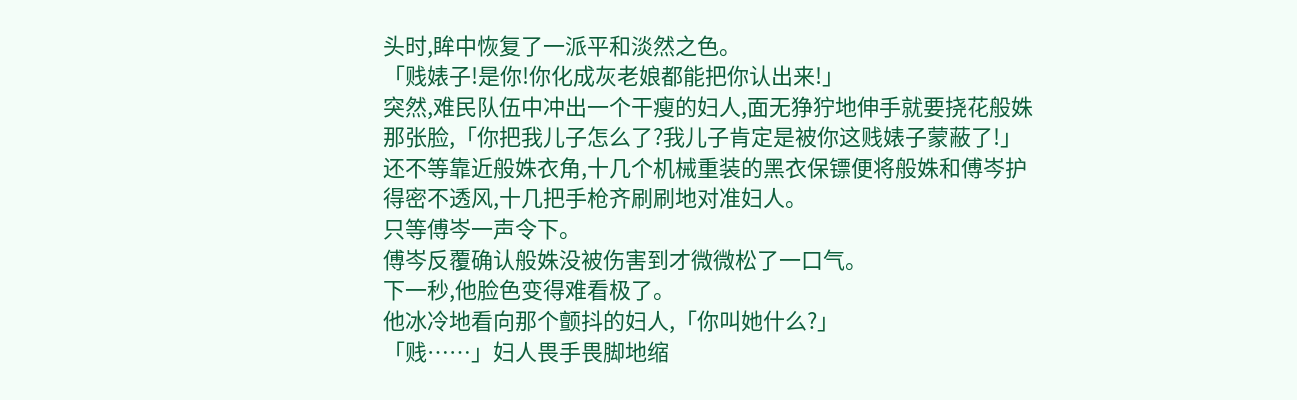头时,眸中恢复了一派平和淡然之色。
「贱婊子!是你!你化成灰老娘都能把你认出来!」
突然,难民队伍中冲出一个干瘦的妇人,面无狰狞地伸手就要挠花般姝那张脸,「你把我儿子怎么了?我儿子肯定是被你这贱婊子蒙蔽了!」
还不等靠近般姝衣角,十几个机械重装的黑衣保镖便将般姝和傅岑护得密不透风,十几把手枪齐刷刷地对准妇人。
只等傅岑一声令下。
傅岑反覆确认般姝没被伤害到才微微松了一口气。
下一秒,他脸色变得难看极了。
他冰冷地看向那个颤抖的妇人,「你叫她什么?」
「贱……」妇人畏手畏脚地缩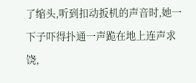了缩头,听到扣动扳机的声音时,她一下子吓得扑通一声跪在地上连声求饶,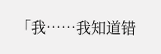「我……我知道错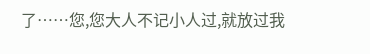了……您,您大人不记小人过,就放过我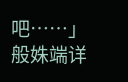吧……」
般姝端详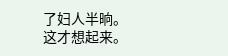了妇人半晌。
这才想起来。